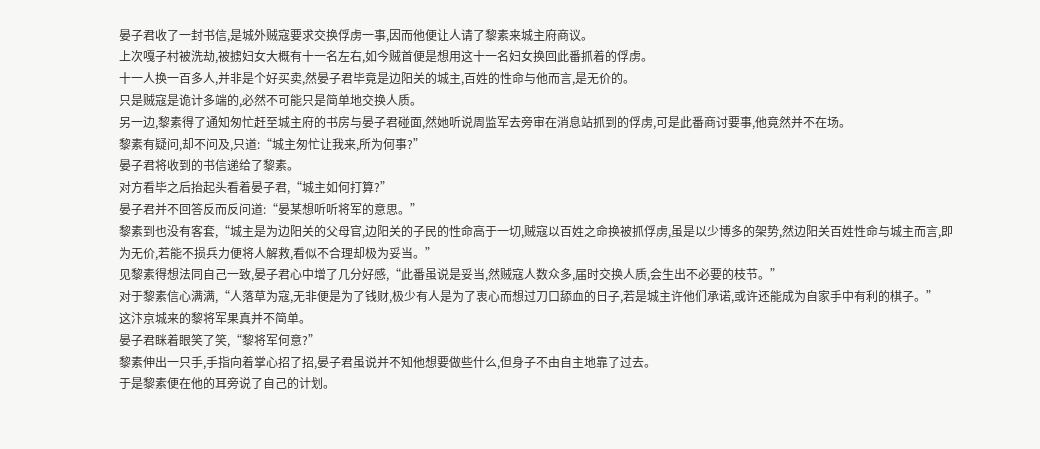晏子君收了一封书信,是城外贼寇要求交换俘虏一事,因而他便让人请了黎素来城主府商议。
上次嘎子村被洗劫,被掳妇女大概有十一名左右,如今贼首便是想用这十一名妇女换回此番抓着的俘虏。
十一人换一百多人,并非是个好买卖,然晏子君毕竟是边阳关的城主,百姓的性命与他而言,是无价的。
只是贼寇是诡计多端的,必然不可能只是简单地交换人质。
另一边,黎素得了通知匆忙赶至城主府的书房与晏子君碰面,然她听说周监军去旁审在消息站抓到的俘虏,可是此番商讨要事,他竟然并不在场。
黎素有疑问,却不问及,只道:“城主匆忙让我来,所为何事?”
晏子君将收到的书信递给了黎素。
对方看毕之后抬起头看着晏子君,“城主如何打算?”
晏子君并不回答反而反问道:“晏某想听听将军的意思。”
黎素到也没有客套,“城主是为边阳关的父母官,边阳关的子民的性命高于一切,贼寇以百姓之命换被抓俘虏,虽是以少博多的架势,然边阳关百姓性命与城主而言,即为无价,若能不损兵力便将人解救,看似不合理却极为妥当。”
见黎素得想法同自己一致,晏子君心中增了几分好感,“此番虽说是妥当,然贼寇人数众多,届时交换人质,会生出不必要的枝节。”
对于黎素信心满满,“人落草为寇,无非便是为了钱财,极少有人是为了衷心而想过刀口舔血的日子,若是城主许他们承诺,或许还能成为自家手中有利的棋子。”
这汴京城来的黎将军果真并不简单。
晏子君眯着眼笑了笑,“黎将军何意?”
黎素伸出一只手,手指向着掌心招了招,晏子君虽说并不知他想要做些什么,但身子不由自主地靠了过去。
于是黎素便在他的耳旁说了自己的计划。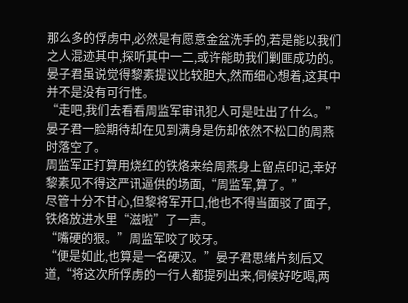那么多的俘虏中,必然是有愿意金盆洗手的,若是能以我们之人混迹其中,探听其中一二,或许能助我们剿匪成功的。
晏子君虽说觉得黎素提议比较胆大,然而细心想着,这其中并不是没有可行性。
“走吧,我们去看看周监军审讯犯人可是吐出了什么。”
晏子君一脸期待却在见到满身是伤却依然不松口的周燕时落空了。
周监军正打算用烧红的铁烙来给周燕身上留点印记,幸好黎素见不得这严讯逼供的场面,“周监军,算了。”
尽管十分不甘心,但黎将军开口,他也不得当面驳了面子,铁烙放进水里“滋啦”了一声。
“嘴硬的狠。”周监军咬了咬牙。
“便是如此,也算是一名硬汉。”晏子君思绪片刻后又道,“将这次所俘虏的一行人都提列出来,伺候好吃喝,两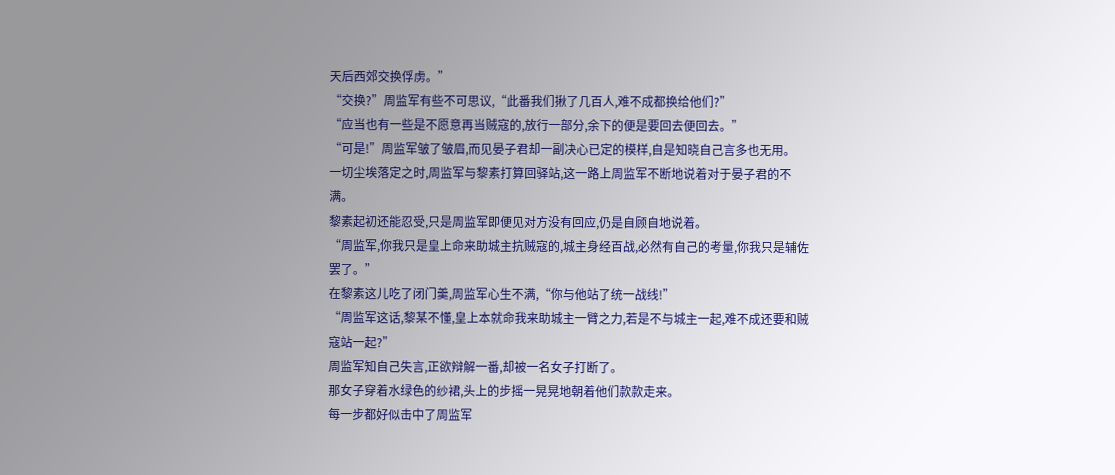天后西郊交换俘虏。”
“交换?”周监军有些不可思议,“此番我们揪了几百人,难不成都换给他们?”
“应当也有一些是不愿意再当贼寇的,放行一部分,余下的便是要回去便回去。”
“可是!”周监军皱了皱眉,而见晏子君却一副决心已定的模样,自是知晓自己言多也无用。
一切尘埃落定之时,周监军与黎素打算回驿站,这一路上周监军不断地说着对于晏子君的不满。
黎素起初还能忍受,只是周监军即便见对方没有回应,仍是自顾自地说着。
“周监军,你我只是皇上命来助城主抗贼寇的,城主身经百战,必然有自己的考量,你我只是辅佐罢了。”
在黎素这儿吃了闭门羹,周监军心生不满,“你与他站了统一战线!”
“周监军这话,黎某不懂,皇上本就命我来助城主一臂之力,若是不与城主一起,难不成还要和贼寇站一起?”
周监军知自己失言,正欲辩解一番,却被一名女子打断了。
那女子穿着水绿色的纱裙,头上的步摇一晃晃地朝着他们款款走来。
每一步都好似击中了周监军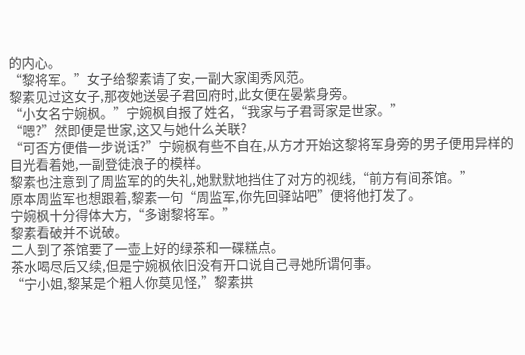的内心。
“黎将军。”女子给黎素请了安,一副大家闺秀风范。
黎素见过这女子,那夜她送晏子君回府时,此女便在晏紫身旁。
“小女名宁婉枫。”宁婉枫自报了姓名,“我家与子君哥家是世家。”
“嗯?”然即便是世家,这又与她什么关联?
“可否方便借一步说话?”宁婉枫有些不自在,从方才开始这黎将军身旁的男子便用异样的目光看着她,一副登徒浪子的模样。
黎素也注意到了周监军的的失礼,她默默地挡住了对方的视线,“前方有间茶馆。”
原本周监军也想跟着,黎素一句“周监军,你先回驿站吧”便将他打发了。
宁婉枫十分得体大方,“多谢黎将军。”
黎素看破并不说破。
二人到了茶馆要了一壶上好的绿茶和一碟糕点。
茶水喝尽后又续,但是宁婉枫依旧没有开口说自己寻她所谓何事。
“宁小姐,黎某是个粗人你莫见怪,”黎素拱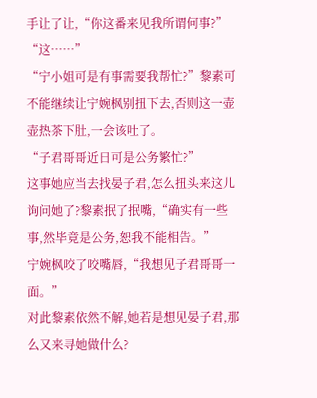手让了让,“你这番来见我所谓何事?”
“这……”
“宁小姐可是有事需要我帮忙?”黎素可不能继续让宁婉枫别扭下去,否则这一壶壶热茶下肚,一会该吐了。
“子君哥哥近日可是公务繁忙?”
这事她应当去找晏子君,怎么扭头来这儿询问她了?黎素抿了抿嘴,“确实有一些事,然毕竟是公务,恕我不能相告。”
宁婉枫咬了咬嘴唇,“我想见子君哥哥一面。”
对此黎素依然不解,她若是想见晏子君,那么又来寻她做什么?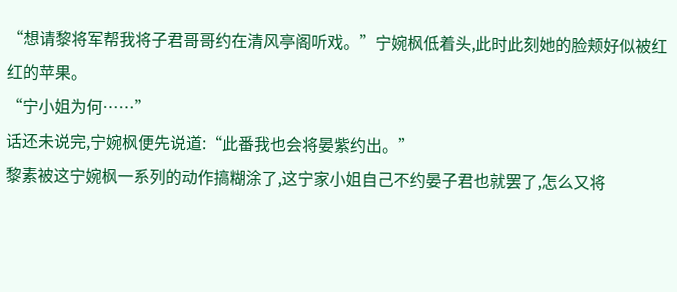“想请黎将军帮我将子君哥哥约在清风亭阁听戏。”宁婉枫低着头,此时此刻她的脸颊好似被红红的苹果。
“宁小姐为何……”
话还未说完,宁婉枫便先说道:“此番我也会将晏紫约出。”
黎素被这宁婉枫一系列的动作搞糊涂了,这宁家小姐自己不约晏子君也就罢了,怎么又将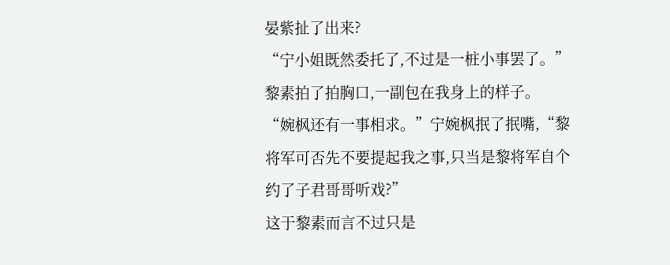晏紫扯了出来?
“宁小姐既然委托了,不过是一桩小事罢了。”黎素拍了拍胸口,一副包在我身上的样子。
“婉枫还有一事相求。”宁婉枫抿了抿嘴,“黎将军可否先不要提起我之事,只当是黎将军自个约了子君哥哥听戏?”
这于黎素而言不过只是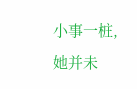小事一桩,她并未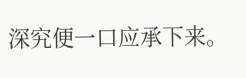深究便一口应承下来。